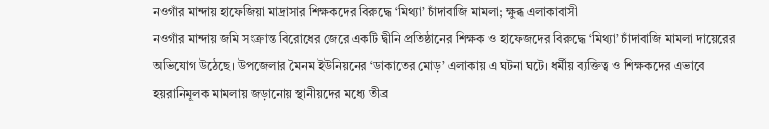নওগাঁর মান্দায় হাফেজিয়া মাদ্রাসার শিক্ষকদের বিরুদ্ধে ‘মিথ্যা’ চাঁদাবাজি মামলা; ক্ষুব্ধ এলাকাবাসী
নওগাঁর মান্দায় জমি সংক্রান্ত বিরোধের জেরে একটি দ্বীনি প্রতিষ্ঠানের শিক্ষক ও হাফেজদের বিরুদ্ধে ‘মিথ্যা’ চাঁদাবাজি মামলা দায়েরের অভিযোগ উঠেছে। উপজেলার মৈনম ইউনিয়নের ‘ডাকাতের মোড়’ এলাকায় এ ঘটনা ঘটে। ধর্মীয় ব্যক্তিত্ব ও শিক্ষকদের এভাবে হয়রানিমূলক মামলায় জড়ানোয় স্থানীয়দের মধ্যে তীব্র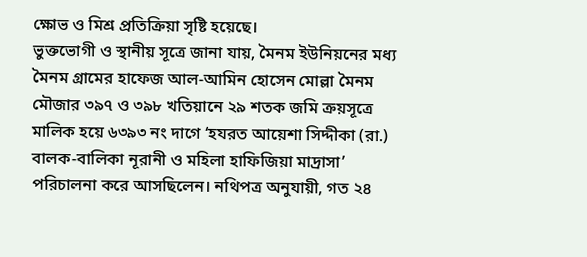ক্ষোভ ও মিশ্র প্রতিক্রিয়া সৃষ্টি হয়েছে।
ভুক্তভোগী ও স্থানীয় সূত্রে জানা যায়, মৈনম ইউনিয়নের মধ্য মৈনম গ্রামের হাফেজ আল-আমিন হোসেন মোল্লা মৈনম মৌজার ৩৯৭ ও ৩৯৮ খতিয়ানে ২৯ শতক জমি ক্রয়সূত্রে মালিক হয়ে ৬৩৯৩ নং দাগে ‘হযরত আয়েশা সিদ্দীকা (রা.) বালক-বালিকা নূরানী ও মহিলা হাফিজিয়া মাদ্রাসা’ পরিচালনা করে আসছিলেন। নথিপত্র অনুযায়ী, গত ২৪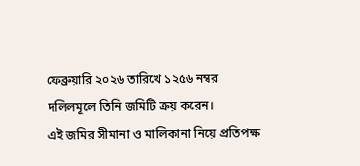ফেব্রুয়ারি ২০২৬ তারিখে ১২৫৬ নম্বর দলিলমূলে তিনি জমিটি ক্রয় করেন।
এই জমির সীমানা ও মালিকানা নিয়ে প্রতিপক্ষ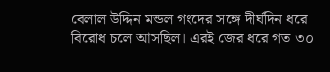বেলাল উদ্দিন মন্ডল গংদের সঙ্গে দীর্ঘদিন ধরে বিরোধ চলে আসছিল। এরই জের ধরে গত ৩০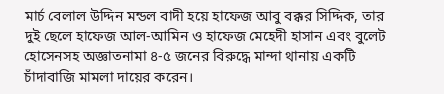মার্চ বেলাল উদ্দিন মন্ডল বাদী হয়ে হাফেজ আবু বক্কর সিদ্দিক, তার দুই ছেলে হাফেজ আল-আমিন ও হাফেজ মেহেদী হাসান এবং বুলেট হোসেনসহ অজ্ঞাতনামা ৪-৫ জনের বিরুদ্ধে মান্দা থানায় একটি চাঁদাবাজি মামলা দায়ের করেন।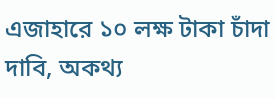এজাহারে ১০ লক্ষ টাকা চাঁদা দাবি, অকথ্য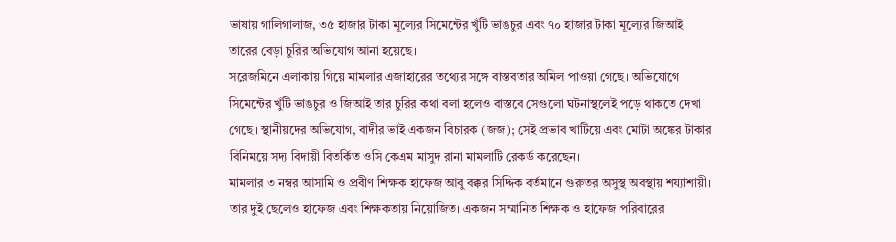ভাষায় গালিগালাজ, ৩৫ হাজার টাকা মূল্যের সিমেন্টের খুঁটি ভাঙচুর এবং ৭০ হাজার টাকা মূল্যের জিআই তারের বেড়া চুরির অভিযোগ আনা হয়েছে।
সরেজমিনে এলাকায় গিয়ে মামলার এজাহারের তথ্যের সঙ্গে বাস্তবতার অমিল পাওয়া গেছে। অভিযোগে সিমেন্টের খুঁটি ভাঙচুর ও জিআই তার চুরির কথা বলা হলেও বাস্তবে সেগুলো ঘটনাস্থলেই পড়ে থাকতে দেখা গেছে। স্থানীয়দের অভিযোগ, বাদীর ভাই একজন বিচারক (জজ); সেই প্রভাব খাটিয়ে এবং মোটা অঙ্কের টাকার বিনিময়ে সদ্য বিদায়ী বিতর্কিত ওসি কেএম মাসুদ রানা মামলাটি রেকর্ড করেছেন।
মামলার ৩ নম্বর আসামি ও প্রবীণ শিক্ষক হাফেজ আবু বক্কর সিদ্দিক বর্তমানে গুরুতর অসুস্থ অবস্থায় শয্যাশায়ী। তার দুই ছেলেও হাফেজ এবং শিক্ষকতায় নিয়োজিত। একজন সম্মানিত শিক্ষক ও হাফেজ পরিবারের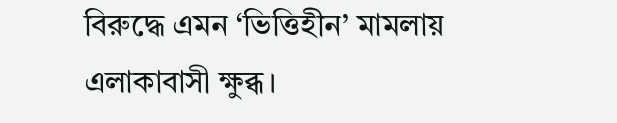বিরুদ্ধে এমন ‘ভিত্তিহীন’ মামলায় এলাকাবাসী ক্ষুব্ধ।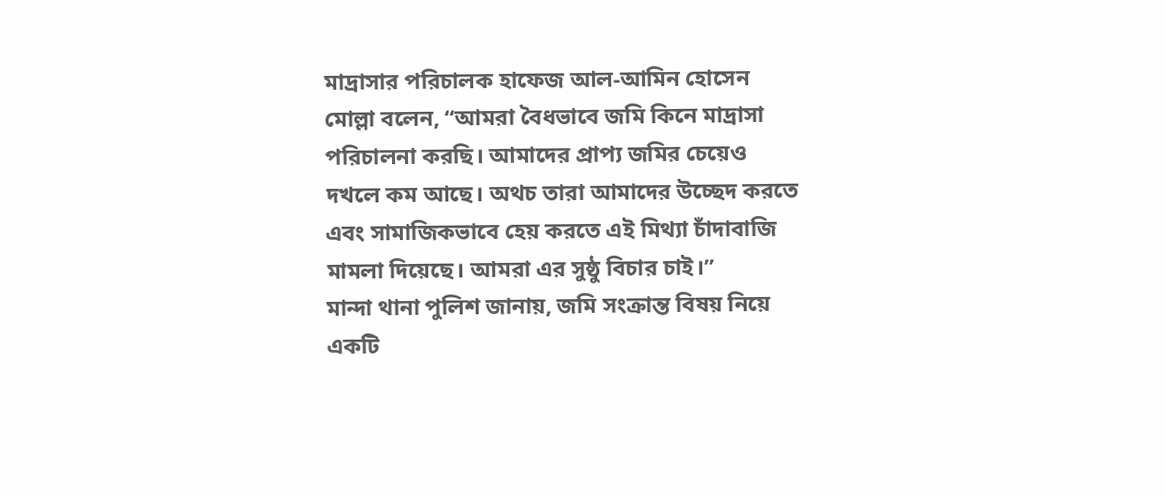মাদ্রাসার পরিচালক হাফেজ আল-আমিন হোসেন মোল্লা বলেন, “আমরা বৈধভাবে জমি কিনে মাদ্রাসা পরিচালনা করছি। আমাদের প্রাপ্য জমির চেয়েও দখলে কম আছে। অথচ তারা আমাদের উচ্ছেদ করতে এবং সামাজিকভাবে হেয় করতে এই মিথ্যা চাঁদাবাজি মামলা দিয়েছে। আমরা এর সুষ্ঠু বিচার চাই।”
মান্দা থানা পুলিশ জানায়, জমি সংক্রান্ত বিষয় নিয়ে একটি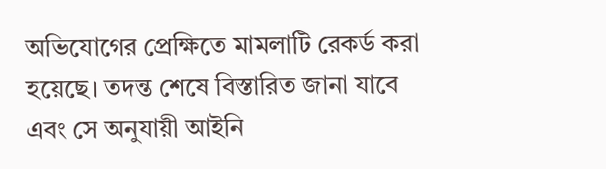অভিযোগের প্রেক্ষিতে মামলাটি রেকর্ড করা হয়েছে। তদন্ত শেষে বিস্তারিত জানা যাবে এবং সে অনুযায়ী আইনি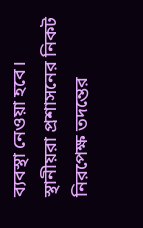ব্যবস্থা নেওয়া হবে।
স্থানীয়রা প্রশাসনের নিকট নিরপেক্ষ তদন্তের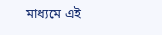মাধ্যমে এই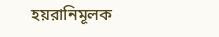হয়রানিমূলক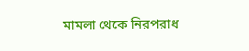মামলা থেকে নিরপরাধ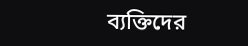ব্যক্তিদের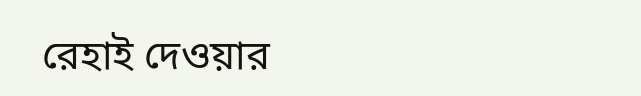রেহাই দেওয়ার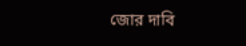জোর দাবি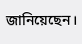জানিয়েছেন।